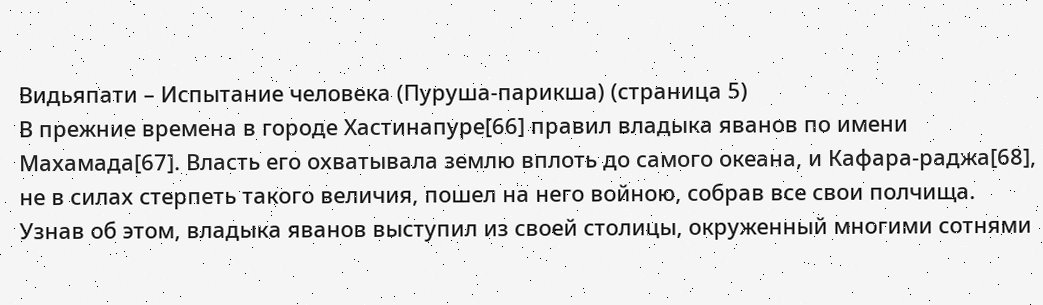Видьяпати – Испытание человека (Пуруша-парикша) (страница 5)
В прежние времена в городе Хастинапуре[66] правил владыка яванов по имени Махамада[67]. Власть его охватывала землю вплоть до самого океана, и Кафара-раджа[68], не в силах стерпеть такого величия, пошел на него войною, собрав все свои полчища. Узнав об этом, владыка яванов выступил из своей столицы, окруженный многими сотнями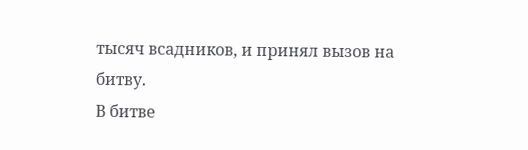тысяч всадников, и принял вызов на битву.
В битве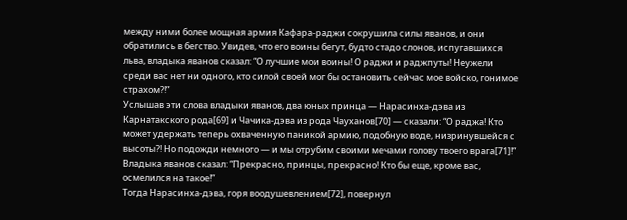между ними более мощная армия Кафара-раджи сокрушила силы яванов, и они обратились в бегство. Увидев, что его воины бегут, будто стадо слонов, испугавшихся льва, владыка яванов сказал: “О лучшие мои воины! О раджи и раджпуты! Неужели среди вас нет ни одного, кто силой своей мог бы остановить сейчас мое войско, гонимое страхом?!”
Услышав эти слова владыки яванов, два юных принца — Нарасинха-дэва из Карнатакского рода[69] и Чачика-дэва из рода Чауханов[70] — сказали: “О раджа! Кто может удержать теперь охваченную паникой армию, подобную воде, низринувшейся с высоты?! Но подожди немного — и мы отрубим своими мечами голову твоего врага[71]!” Владыка яванов сказал: “Прекрасно, принцы, прекрасно! Кто бы еще, кроме вас, осмелился на такое!”
Тогда Нарасинха-дэва, горя воодушевлением[72], повернул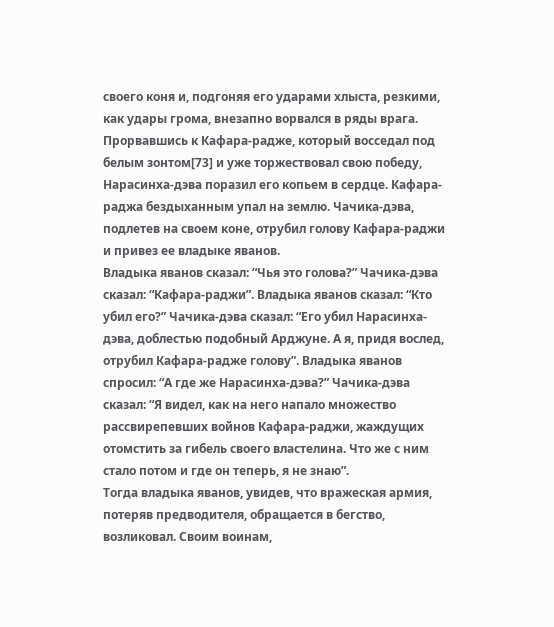своего коня и, подгоняя его ударами хлыста, резкими, как удары грома, внезапно ворвался в ряды врага. Прорвавшись к Кафара-радже, который восседал под белым зонтом[73] и уже торжествовал свою победу, Нарасинха-дэва поразил его копьем в сердце. Кафара-раджа бездыханным упал на землю. Чачика-дэва, подлетев на своем коне, отрубил голову Кафара-раджи и привез ее владыке яванов.
Владыка яванов сказал: “Чья это голова?” Чачика-дэва сказал: “Кафара-раджи”. Владыка яванов сказал: “Кто убил его?” Чачика-дэва сказал: “Его убил Нарасинха-дэва, доблестью подобный Арджуне. А я, придя вослед, отрубил Кафара-радже голову”. Владыка яванов спросил: “А где же Нарасинха-дэва?” Чачика-дэва сказал: “Я видел, как на него напало множество рассвирепевших войнов Кафара-раджи, жаждущих отомстить за гибель своего властелина. Что же с ним стало потом и где он теперь, я не знаю”.
Тогда владыка яванов, увидев, что вражеская армия, потеряв предводителя, обращается в бегство, возликовал. Своим воинам,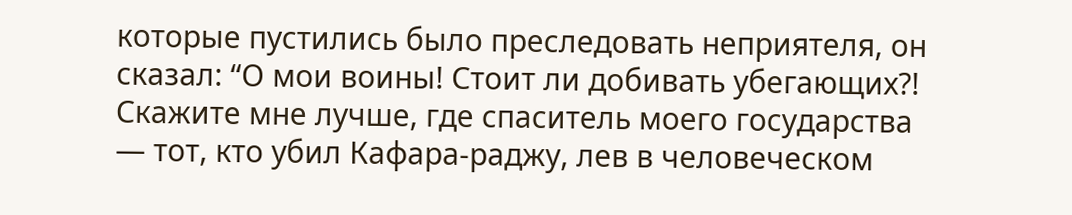которые пустились было преследовать неприятеля, он сказал: “О мои воины! Стоит ли добивать убегающих?! Скажите мне лучше, где спаситель моего государства — тот, кто убил Кафара-раджу, лев в человеческом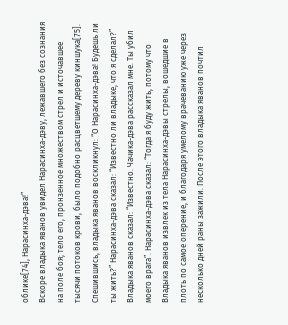облике[74], Нарасинха-дэва!”
Вскоре владыка яванов увидел Нарасинха-дэву, лежавшего без сознания на поле боя; тело его, пронзенное множеством стрел и источавшее тысячи потоков крови, было подобно расцветшему дереву киншука[75]. Спешившись, владыка яванов воскликнул: “О Нарасинха-дэва! Будешь ли ты жить?” Нарасинха-дэва сказал: “Известно ли владыке, что я сделал?” Владыка яванов сказал: “Известно. Чачика-дэва рассказал мне. Ты убил моего врага”. Нарасинха-дэва сказал: “Тогда я буду жить, потому что
Владыка яванов извлек из тела Нарасинха-дэвы стрелы, вошедшие в плоть по самое оперение, и благодаря умелому врачеванию уже через несколько дней раны зажили. После этого владыка яванов почтил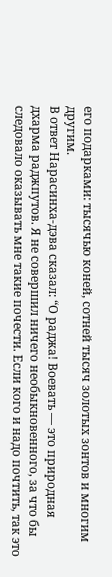его подарками: тысячью коней, сотней тысяч золотых зонтов и многим другим.
В ответ Нарасинха-дэва сказал: “О раджа! Воевать — это природная дхарма раджпутов. Я не совершил ничего необыкновенного, за что бы следовало оказывать мне такие почести. Если кого и надо почтить, так это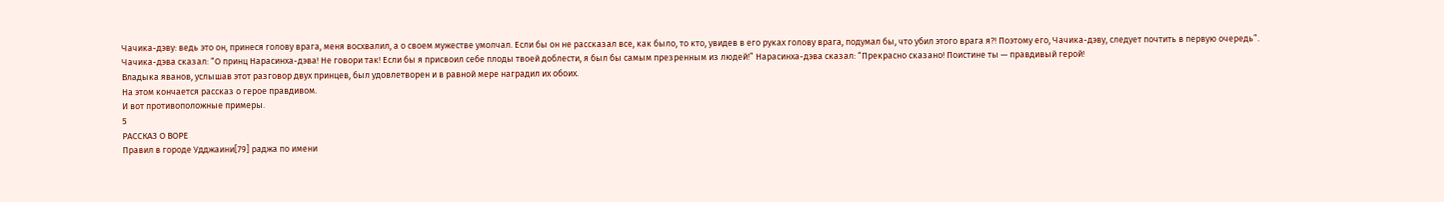Чачика-дэву: ведь это он, принеся голову врага, меня восхвалил, а о своем мужестве умолчал. Если бы он не рассказал все, как было, то кто, увидев в его руках голову врага, подумал бы, что убил этого врага я?! Поэтому его, Чачика-дэву, следует почтить в первую очередь”.
Чачика-дэва сказал: “О принц Нарасинха-дэва! Не говори так! Если бы я присвоил себе плоды твоей доблести, я был бы самым презренным из людей!” Нарасинха-дэва сказал: “Прекрасно сказано! Поистине ты — правдивый герой!
Владыка яванов, услышав этот разговор двух принцев, был удовлетворен и в равной мере наградил их обоих.
На этом кончается рассказ о герое правдивом.
И вот противоположные примеры.
5
РАССКАЗ О ВОРЕ
Правил в городе Удджаини[79] раджа по имени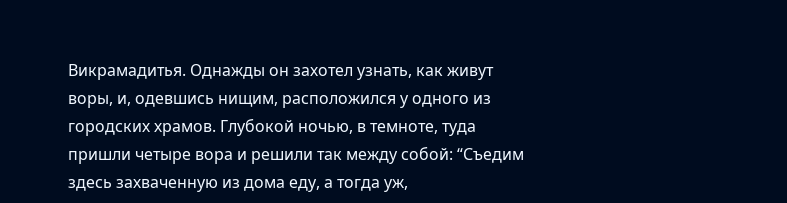Викрамадитья. Однажды он захотел узнать, как живут воры, и, одевшись нищим, расположился у одного из городских храмов. Глубокой ночью, в темноте, туда пришли четыре вора и решили так между собой: “Съедим здесь захваченную из дома еду, а тогда уж,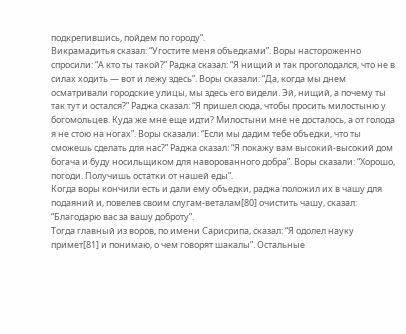подкрепившись, пойдем по городу”.
Викрамадитья сказал: “Угостите меня объедками”. Воры настороженно спросили: “А кто ты такой?” Раджа сказал: “Я нищий и так проголодался, что не в силах ходить — вот и лежу здесь”. Воры сказали: “Да, когда мы днем осматривали городские улицы, мы здесь его видели. Эй, нищий, а почему ты так тут и остался?” Раджа сказал: “Я пришел сюда, чтобы просить милостыню у богомольцев. Куда же мне еще идти? Милостыни мне не досталось, а от голода я не стою на ногах”. Воры сказали: “Если мы дадим тебе объедки, что ты сможешь сделать для нас?” Раджа сказал: “Я покажу вам высокий-высокий дом богача и буду носильщиком для наворованного добра”. Воры сказали: “Хорошо, погоди. Получишь остатки от нашей еды”.
Когда воры кончили есть и дали ему объедки, раджа положил их в чашу для подаяний и, повелев своим слугам-веталам[80] очистить чашу, сказал: “Благодарю вас за вашу доброту”.
Тогда главный из воров, по имени Сарисрипа, сказал: “Я одолел науку примет[81] и понимаю, о чем говорят шакалы”. Остальные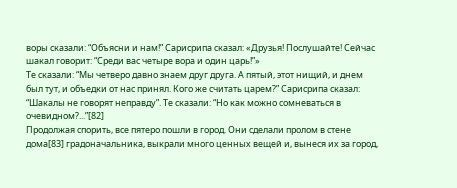воры сказали: “Объясни и нам!” Сарисрипа сказал: «Друзья! Послушайте! Сейчас шакал говорит: “Среди вас четыре вора и один царь!”»
Те сказали: “Мы четверо давно знаем друг друга. А пятый, этот нищий, и днем был тут, и объедки от нас принял. Кого же считать царем?” Сарисрипа сказал: “Шакалы не говорят неправду”. Те сказали: “Но как можно сомневаться в очевидном?...”[82]
Продолжая спорить, все пятеро пошли в город. Они сделали пролом в стене дома[83] градоначальника, выкрали много ценных вещей и, вынеся их за город,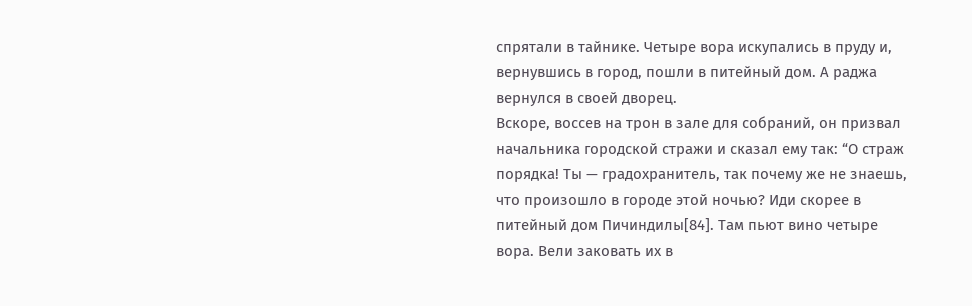спрятали в тайнике. Четыре вора искупались в пруду и, вернувшись в город, пошли в питейный дом. А раджа вернулся в своей дворец.
Вскоре, воссев на трон в зале для собраний, он призвал начальника городской стражи и сказал ему так: “О страж порядка! Ты — градохранитель, так почему же не знаешь, что произошло в городе этой ночью? Иди скорее в питейный дом Пичиндилы[84]. Там пьют вино четыре вора. Вели заковать их в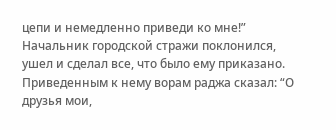цепи и немедленно приведи ко мне!”
Начальник городской стражи поклонился, ушел и сделал все, что было ему приказано.
Приведенным к нему ворам раджа сказал: “О друзья мои,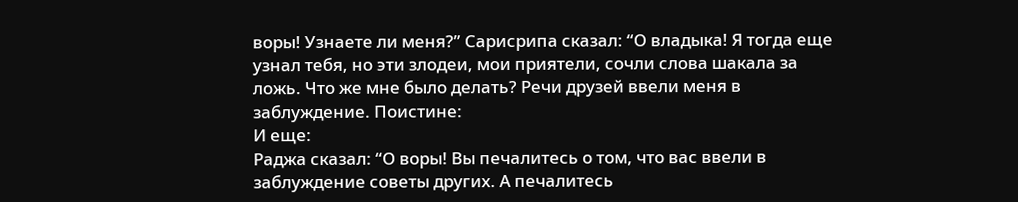воры! Узнаете ли меня?” Сарисрипа сказал: “О владыка! Я тогда еще узнал тебя, но эти злодеи, мои приятели, сочли слова шакала за ложь. Что же мне было делать? Речи друзей ввели меня в заблуждение. Поистине:
И еще:
Раджа сказал: “О воры! Вы печалитесь о том, что вас ввели в заблуждение советы других. А печалитесь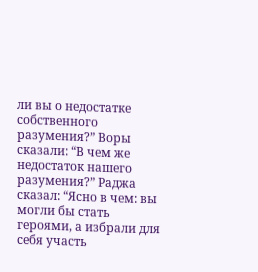ли вы о недостатке собственного разумения?” Воры сказали: “В чем же недостаток нашего разумения?” Раджа сказал: “Ясно в чем: вы могли бы стать героями, а избрали для себя участь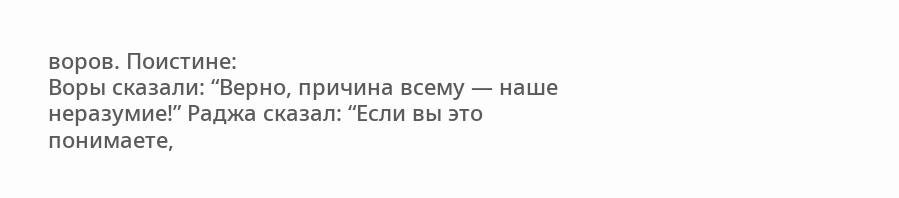воров. Поистине:
Воры сказали: “Верно, причина всему — наше неразумие!” Раджа сказал: “Если вы это понимаете,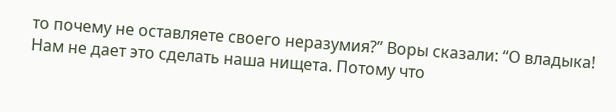то почему не оставляете своего неразумия?” Воры сказали: “О владыка! Нам не дает это сделать наша нищета. Потому что